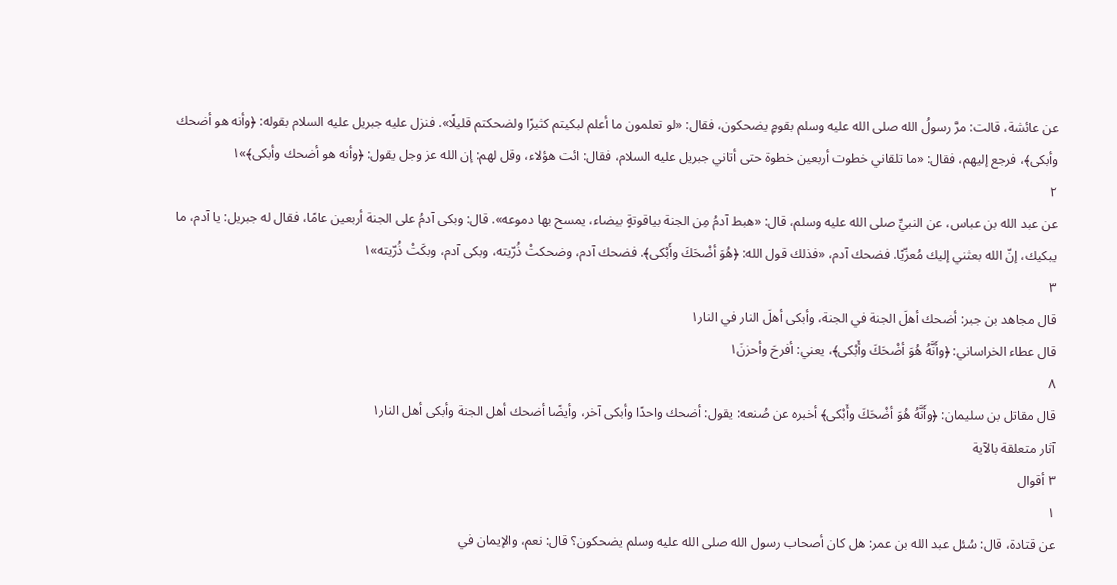عن عائشة، قالت: مرَّ رسولُ الله صلى الله عليه وسلم بقومٍ يضحكون، فقال: «لو تعلمون ما أعلم لبكيتم كثيرًا ولضحكتم قليلًا». فنزل عليه جبريل عليه السلام بقوله: ﴿وأنه هو أضحك وأبكى﴾، فرجع إليهم، فقال: «ما تلقاني خطوت أربعين خطوة حتى أتاني جبريل عليه السلام، فقال: ائت هؤلاء، وقل لهم: إن الله عز وجل يقول: ﴿وأنه هو أضحك وأبكى﴾»١
٢
عن عبد الله بن عباس، عن النبيِّ صلى الله عليه وسلم، قال: «هبط آدمُ مِن الجنة بياقوتةٍ بيضاء، يمسح بها دموعه». قال: وبكى آدمُ على الجنة أربعين عامًا، فقال له جبريل: يا آدم، ما يبكيك، إنّ الله بعثني إليك مُعزّيًا. فضحك آدم، «فذلك قول الله: ﴿هُوَ أضْحَكَ وأَبْكى﴾. فضحك آدم، وضحكتْ ذُرّيته، وبكى آدم، وبكَتْ ذُرّيته»١
٣
قال مجاهد بن جبر: أضحك أهلَ الجنة في الجنة، وأبكى أهلَ النار في النار١
قال عطاء الخراساني: ﴿وأَنَّهُ هُوَ أضْحَكَ وأَبْكى﴾، يعني: أفرحَ وأحزنَ١
٨
قال مقاتل بن سليمان: ﴿وأَنَّهُ هُوَ أضْحَكَ وأَبْكى﴾ أخبره عن صُنعه: يقول: أضحك واحدًا وأبكى آخر، وأيضًا أضحك أهل الجنة وأبكى أهل النار١
آثار متعلقة بالآية
٣ أقوال
١
عن قتادة، قال: سُئل عبد الله بن عمر: هل كان أصحاب رسول الله صلى الله عليه وسلم يضحكون؟ قال: نعم، والإيمان في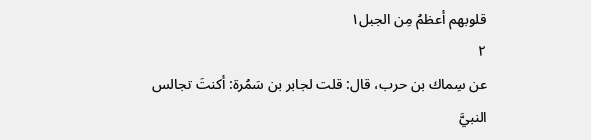قلوبهم أعظمُ مِن الجبل١
٢
عن سِماك بن حرب، قال: قلت لجابر بن سَمُرة: أكنتَ تجالس النبيَّ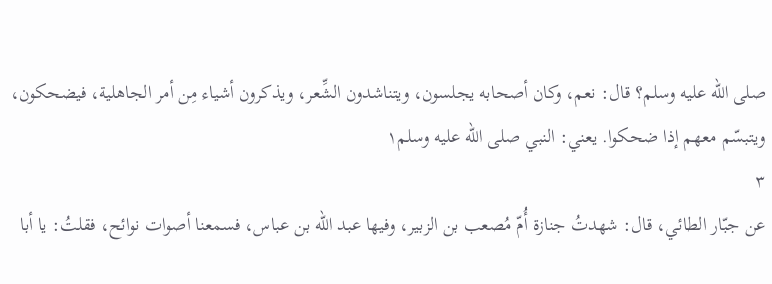صلى الله عليه وسلم؟ قال: نعم، وكان أصحابه يجلسون، ويتناشدون الشِّعر، ويذكرون أشياء مِن أمر الجاهلية، فيضحكون، ويتبسّم معهم إذا ضحكوا. يعني: النبي صلى الله عليه وسلم١
٣
عن جبّار الطائي، قال: شهدتُ جنازة أُمّ مُصعب بن الزبير، وفيها عبد الله بن عباس، فسمعنا أصوات نوائح، فقلتُ: يا أبا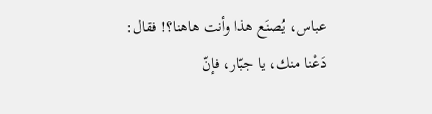عباس، يُصنَع هذا وأنت هاهنا؟! فقال: دَعْنا منك، يا جبّار، فإنّ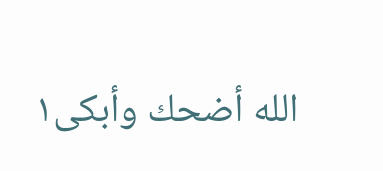الله أضحك وأبكى١